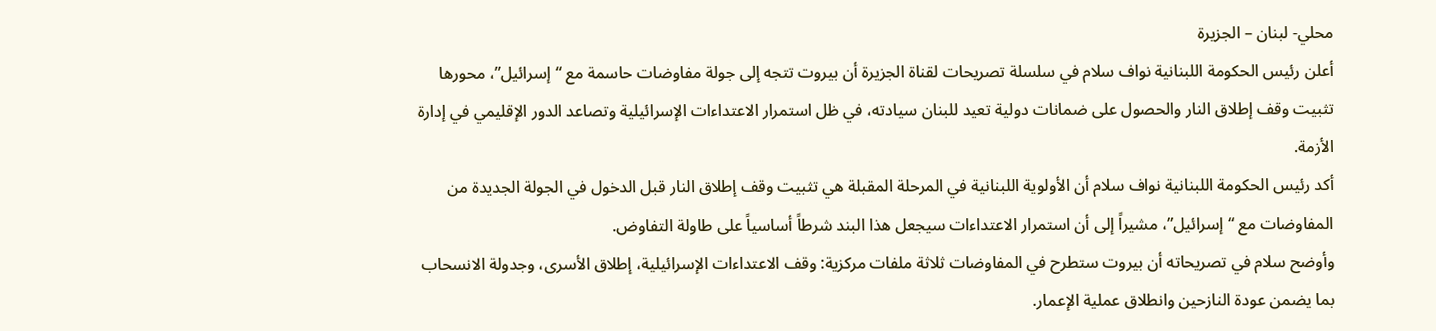محلي- لبنان – الجزيرة
أعلن رئيس الحكومة اللبنانية نواف سلام في سلسلة تصريحات لقناة الجزيرة أن بيروت تتجه إلى جولة مفاوضات حاسمة مع “إسرائيل”، محورها تثبيت وقف إطلاق النار والحصول على ضمانات دولية تعيد للبنان سيادته، في ظل استمرار الاعتداءات الإسرائيلية وتصاعد الدور الإقليمي في إدارة الأزمة.
أكد رئيس الحكومة اللبنانية نواف سلام أن الأولوية اللبنانية في المرحلة المقبلة هي تثبيت وقف إطلاق النار قبل الدخول في الجولة الجديدة من المفاوضات مع “إسرائيل”، مشيراً إلى أن استمرار الاعتداءات سيجعل هذا البند شرطاً أساسياً على طاولة التفاوض.
وأوضح سلام في تصريحاته أن بيروت ستطرح في المفاوضات ثلاثة ملفات مركزية: وقف الاعتداءات الإسرائيلية، إطلاق الأسرى، وجدولة الانسحاب بما يضمن عودة النازحين وانطلاق عملية الإعمار.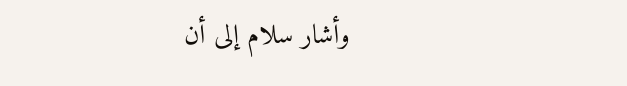وأشار سلام إلى أن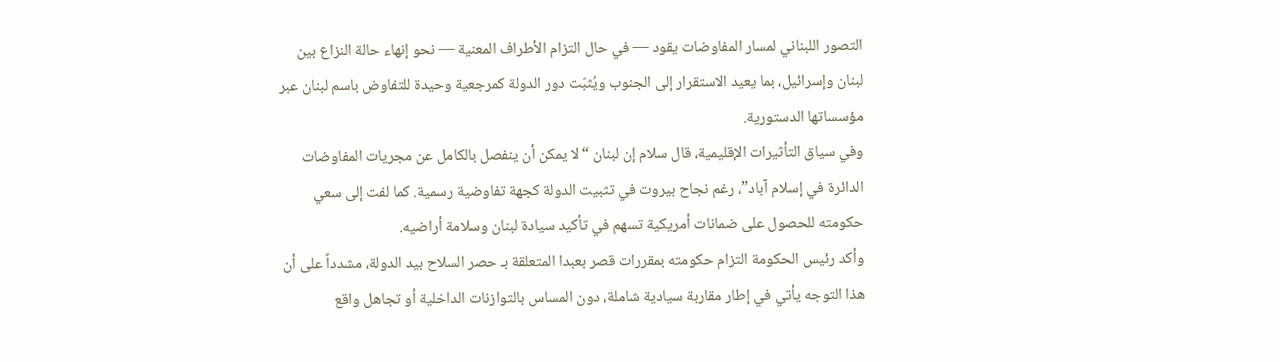التصور اللبناني لمسار المفاوضات يقود — في حال التزام الأطراف المعنية — نحو إنهاء حالة النزاع بين لبنان وإسرائيل، بما يعيد الاستقرار إلى الجنوب ويُثبّت دور الدولة كمرجعية وحيدة للتفاوض باسم لبنان عبر مؤسساتها الدستورية.
وفي سياق التأثيرات الإقليمية، قال سلام إن لبنان “لا يمكن أن ينفصل بالكامل عن مجريات المفاوضات الدائرة في إسلام آباد”، رغم نجاح بيروت في تثبيت الدولة كجهة تفاوضية رسمية. كما لفت إلى سعي حكومته للحصول على ضمانات أمريكية تسهم في تأكيد سيادة لبنان وسلامة أراضيه.
وأكد رئيس الحكومة التزام حكومته بمقررات قصر بعبدا المتعلقة بـ حصر السلاح بيد الدولة، مشدداً على أن هذا التوجه يأتي في إطار مقاربة سيادية شاملة، دون المساس بالتوازنات الداخلية أو تجاهل واقع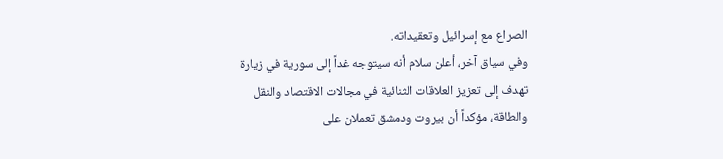الصراع مع إسرائيل وتعقيداته.
وفي سياق آخر، أعلن سلام أنه سيتوجه غداً إلى سورية في زيارة تهدف إلى تعزيز العلاقات الثنائية في مجالات الاقتصاد والنقل والطاقة، مؤكداً أن بيروت ودمشق تعملان على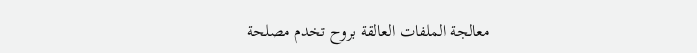معالجة الملفات العالقة بروح تخدم مصلحة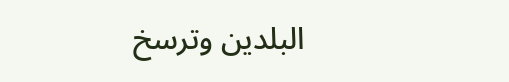البلدين وترسخ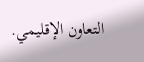التعاون الإقليمي.